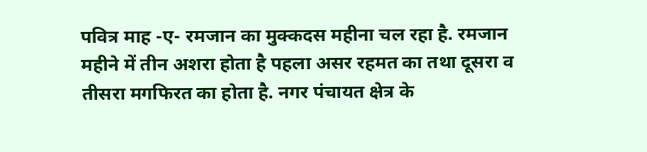पवित्र माह -ए- रमजान का मुक्कदस महीना चल रहा है. रमजान महीने में तीन अशरा होता है पहला असर रहमत का तथा दूसरा व तीसरा मगफिरत का होता है. नगर पंचायत क्षेत्र के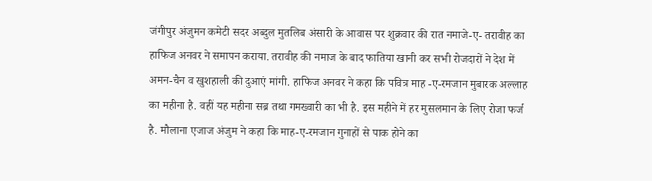जंगीपुर अंजुमन कमेटी सदर अब्दुल मुतलिब अंसारी के आवास पर शुक्रवार की रात नमाजे-ए- तरावीह का हाफिज अनवर ने समापन कराया. तरावीह की नमाज के बाद फातिया खानी कर सभी रोजदारों ने देश में अमन-चैन व खुशहाली की दुआएं मांगी. हाफिज अनवर ने कहा कि पवित्र माह -ए-रमजान मुबारक अल्लाह का महीना है. वहीं यह महीना सब्र तथा गमख्वारी का भी है. इस महीने में हर मुसलमान के लिए रोजा फर्ज है. मौलाना एजाज अंजुम ने कहा कि माह-ए-रमजान गुनाहों से पाक होने का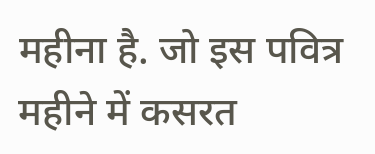महीना है. जो इस पवित्र महीने में कसरत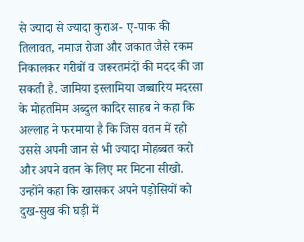से ज्यादा से ज्यादा कुराअ- ए-पाक की तिलावत, नमाज रोजा और जकात जैसे रकम निकालकर गरीबों व जरूरतमंदों की मदद की जा सकती है. जामिया इस्लामिया जब्बारिय मदरसा के मोहतमिम अब्दुल कादिर साहब ने कहा कि अल्लाह ने फरमाया है कि जिस वतन में रहो उससे अपनी जान से भी ज्यादा मोहब्बत करो और अपने वतन के लिए मर मिटना सीखो. उन्होंने कहा कि खासकर अपने पड़ोसियों को दुख-सुख की घड़ी में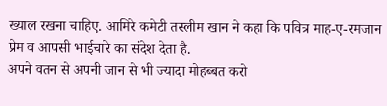ख्याल रखना चाहिए. आमिरे कमेटी तस्लीम खान ने कहा कि पवित्र माह-ए-रमजान प्रेम व आपसी भाईचारे का संदेश देता है.
अपने वतन से अपनी जान से भी ज्यादा मोहब्बत करो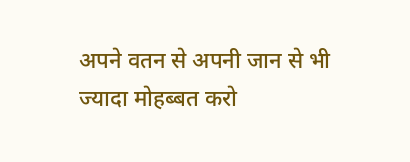अपने वतन से अपनी जान से भी ज्यादा मोहब्बत करो